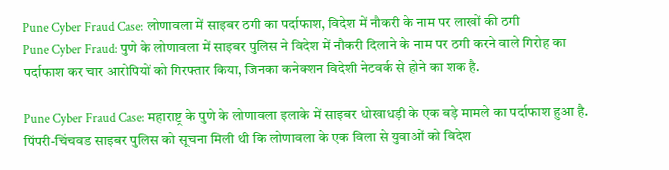Pune Cyber Fraud Case: लोणावला में साइबर ठगी का पर्दाफाश, विदेश में नौकरी के नाम पर लाखों की ठगी
Pune Cyber Fraud: पुणे के लोणावला में साइबर पुलिस ने विदेश में नौकरी दिलाने के नाम पर ठगी करने वाले गिरोह का पर्दाफाश कर चार आरोपियों को गिरफ्तार किया, जिनका कनेक्शन विदेशी नेटवर्क से होने का शक है.

Pune Cyber Fraud Case: महाराष्ट्र के पुणे के लोणावला इलाके में साइबर धोखाधड़ी के एक बड़े मामले का पर्दाफाश हुआ है. पिंपरी-चिंचवड साइबर पुलिस को सूचना मिली थी कि लोणावला के एक विला से युवाओं को विदेश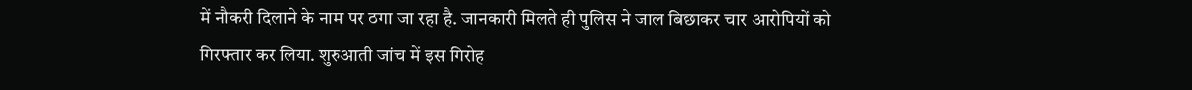में नौकरी दिलाने के नाम पर ठगा जा रहा है. जानकारी मिलते ही पुलिस ने जाल बिछाकर चार आरोपियों को गिरफ्तार कर लिया. शुरुआती जांच में इस गिरोह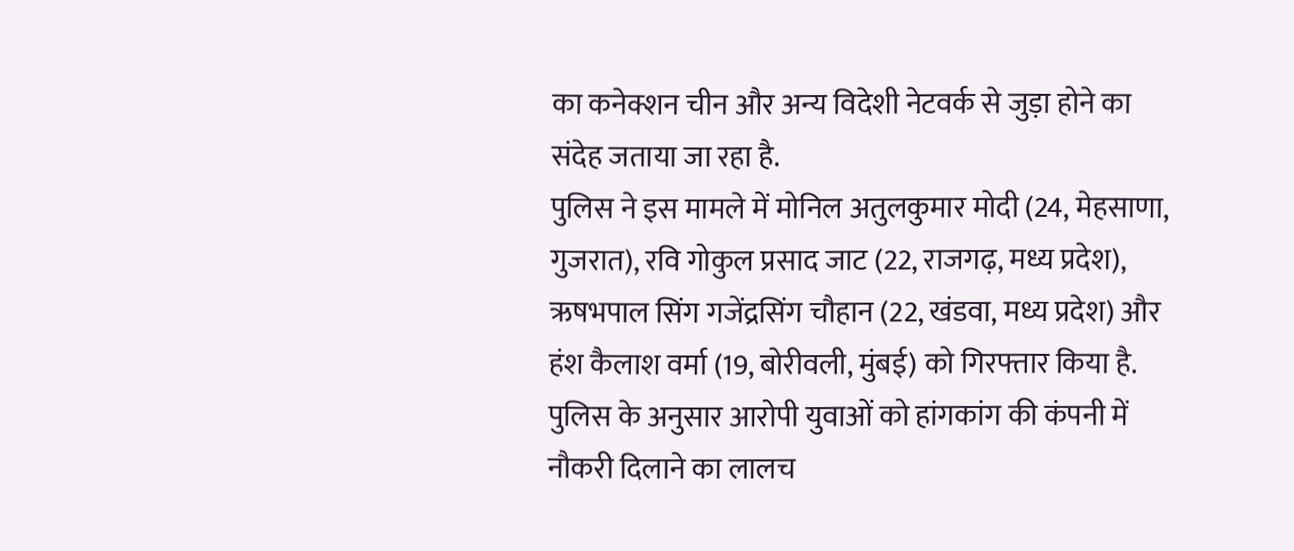का कनेक्शन चीन और अन्य विदेशी नेटवर्क से जुड़ा होने का संदेह जताया जा रहा है.
पुलिस ने इस मामले में मोनिल अतुलकुमार मोदी (24, मेहसाणा, गुजरात), रवि गोकुल प्रसाद जाट (22, राजगढ़, मध्य प्रदेश), ऋषभपाल सिंग गजेंद्रसिंग चौहान (22, खंडवा, मध्य प्रदेश) और हंश कैलाश वर्मा (19, बोरीवली, मुंबई) को गिरफ्तार किया है. पुलिस के अनुसार आरोपी युवाओं को हांगकांग की कंपनी में नौकरी दिलाने का लालच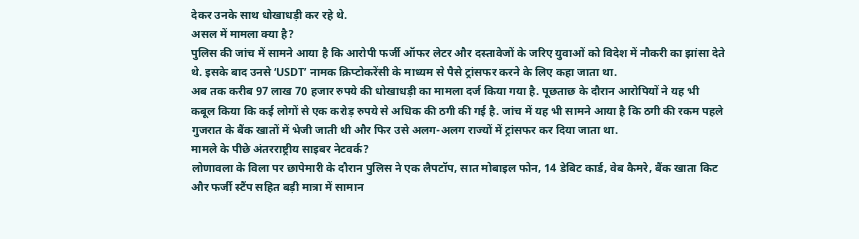देकर उनके साथ धोखाधड़ी कर रहे थे.
असल में मामला क्या है?
पुलिस की जांच में सामने आया है कि आरोपी फर्जी ऑफर लेटर और दस्तावेजों के जरिए युवाओं को विदेश में नौकरी का झांसा देते थे. इसके बाद उनसे ‘USDT’ नामक क्रिप्टोकरेंसी के माध्यम से पैसे ट्रांसफर करने के लिए कहा जाता था.
अब तक करीब 97 लाख 70 हजार रुपये की धोखाधड़ी का मामला दर्ज किया गया है. पूछताछ के दौरान आरोपियों ने यह भी कबूल किया कि कई लोगों से एक करोड़ रुपये से अधिक की ठगी की गई है. जांच में यह भी सामने आया है कि ठगी की रकम पहले गुजरात के बैंक खातों में भेजी जाती थी और फिर उसे अलग-अलग राज्यों में ट्रांसफर कर दिया जाता था.
मामले के पीछे अंतरराष्ट्रीय साइबर नेटवर्क?
लोणावला के विला पर छापेमारी के दौरान पुलिस ने एक लैपटॉप, सात मोबाइल फोन, 14 डेबिट कार्ड, वेब कैमरे, बैंक खाता किट और फर्जी स्टैंप सहित बड़ी मात्रा में सामान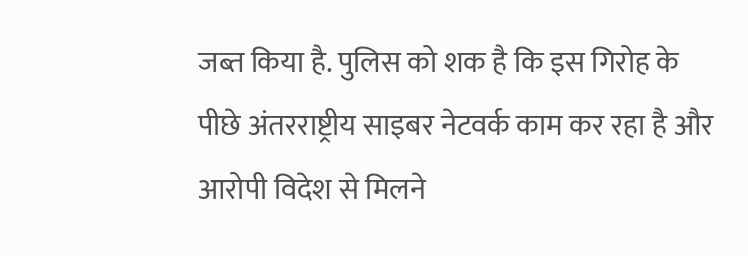जब्त किया है. पुलिस को शक है कि इस गिरोह के पीछे अंतरराष्ट्रीय साइबर नेटवर्क काम कर रहा है और आरोपी विदेश से मिलने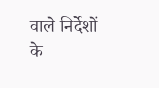वाले निर्देशों के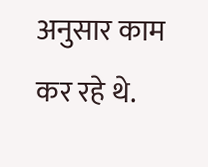अनुसार काम कर रहे थे.